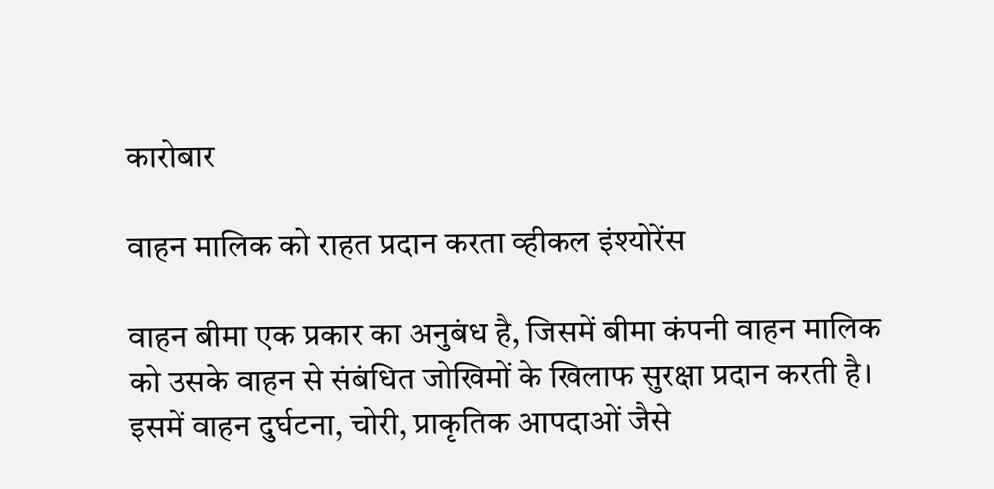कारोबार

वाहन मालिक को राहत प्रदान करता व्हीकल इंश्योरेंस

वाहन बीमा एक प्रकार का अनुबंध है, जिसमें बीमा कंपनी वाहन मालिक को उसके वाहन से संबंधित जोखिमों के खिलाफ सुरक्षा प्रदान करती है। इसमें वाहन दुर्घटना, चोरी, प्राकृतिक आपदाओं जैसे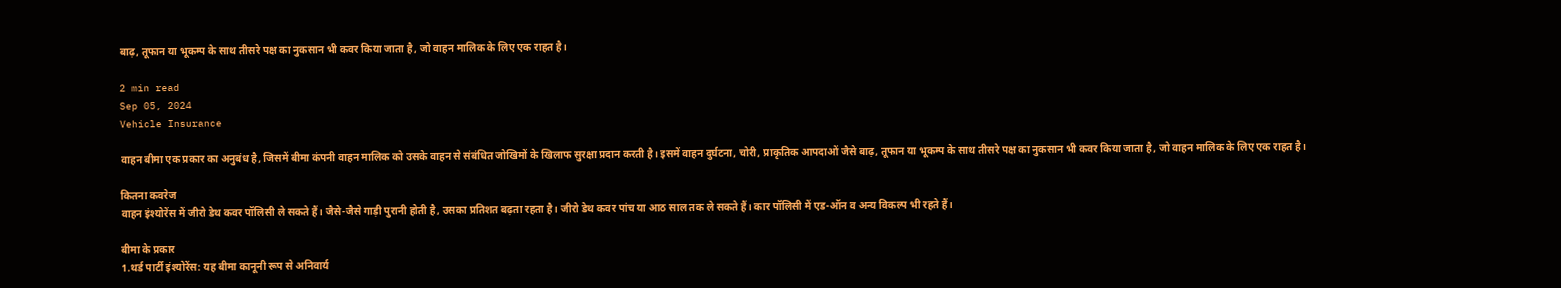बाढ़, तूफान या भूकम्प के साथ तीसरे पक्ष का नुकसान भी कवर किया जाता है, जो वाहन मालिक के लिए एक राहत है।

2 min read
Sep 05, 2024
Vehicle Insurance

वाहन बीमा एक प्रकार का अनुबंध है, जिसमें बीमा कंपनी वाहन मालिक को उसके वाहन से संबंधित जोखिमों के खिलाफ सुरक्षा प्रदान करती है। इसमें वाहन दुर्घटना, चोरी, प्राकृतिक आपदाओं जैसे बाढ़, तूफान या भूकम्प के साथ तीसरे पक्ष का नुकसान भी कवर किया जाता है, जो वाहन मालिक के लिए एक राहत है।

कितना कवरेज
वाहन इंश्योरेंस में जीरो डेथ कवर पॉलिसी ले सकते हैं। जैसे-जैसे गाड़ी पुरानी होती है, उसका प्रतिशत बढ़ता रहता है। जीरो डेथ कवर पांच या आठ साल तक ले सकते हैं। कार पॉलिसी में एड-ऑन व अन्य विकल्प भी रहते हैं।

बीमा के प्रकार
1.थर्ड पार्टी इंश्योरेंस: यह बीमा कानूनी रूप से अनिवार्य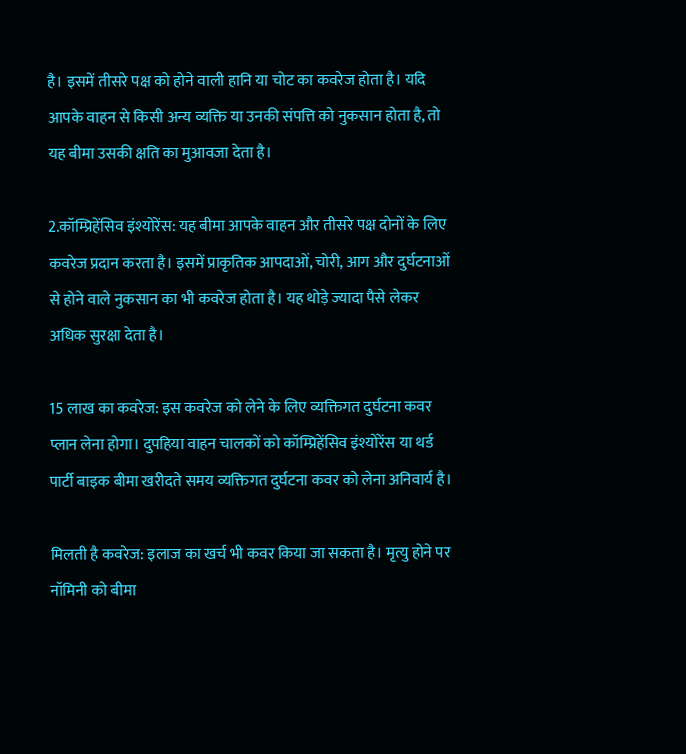है। इसमें तीसरे पक्ष को होने वाली हानि या चोट का कवरेज होता है। यदि आपके वाहन से किसी अन्य व्यक्ति या उनकी संपत्ति को नुकसान होता है, तो यह बीमा उसकी क्षति का मुआवजा देता है।

2.कॉम्प्रिहेंसिव इंश्योरेंस: यह बीमा आपके वाहन और तीसरे पक्ष दोनों के लिए कवरेज प्रदान करता है। इसमें प्राकृतिक आपदाओं, चोरी, आग और दुर्घटनाओं से होने वाले नुकसान का भी कवरेज होता है। यह थोड़े ज्यादा पैसे लेकर अधिक सुरक्षा देता है।

15 लाख का कवरेज: इस कवरेज को लेने के लिए व्यक्तिगत दुर्घटना कवर प्लान लेना होगा। दुपहिया वाहन चालकों को कॉम्प्रिहेंसिव इंश्योरेंस या थर्ड पार्टी बाइक बीमा खरीदते समय व्यक्तिगत दुर्घटना कवर को लेना अनिवार्य है।

मिलती है कवरेज: इलाज का खर्च भी कवर किया जा सकता है। मृत्यु होने पर नॉमिनी को बीमा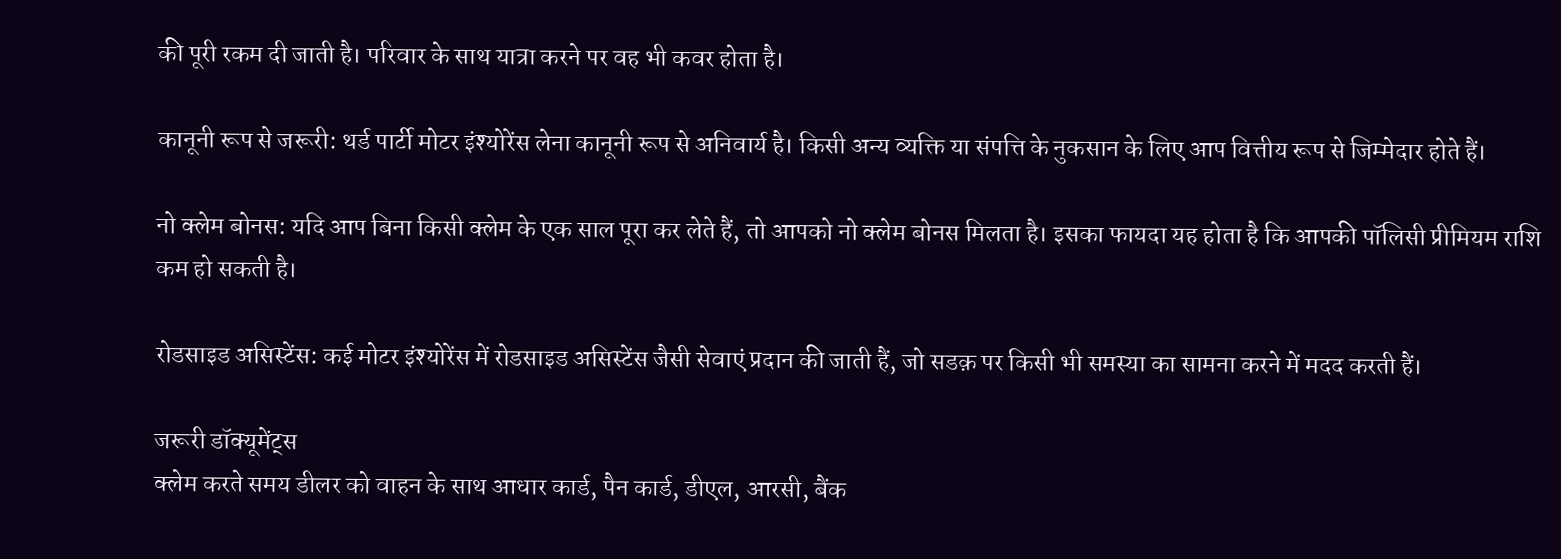की पूरी रकम दी जाती है। परिवार के साथ यात्रा करने पर वह भी कवर होता है।

कानूनी रूप से जरूरी: थर्ड पार्टी मोटर इंश्योरेंस लेना कानूनी रूप से अनिवार्य है। किसी अन्य व्यक्ति या संपत्ति के नुकसान के लिए आप वित्तीय रूप से जिम्मेदार होते हैं।

नो क्लेम बोनस: यदि आप बिना किसी क्लेम के एक साल पूरा कर लेते हैं, तो आपको नो क्लेम बोनस मिलता है। इसका फायदा यह होता है कि आपकी पॉलिसी प्रीमियम राशि कम हो सकती है।

रोडसाइड असिस्टेंस: कई मोटर इंश्योरेंस में रोडसाइड असिस्टेंस जैसी सेवाएं प्रदान की जाती हैं, जो सडक़ पर किसी भी समस्या का सामना करने में मदद करती हैं।

जरूरी डॉक्यूमेंट्स
क्लेम करते समय डीलर को वाहन के साथ आधार कार्ड, पैन कार्ड, डीएल, आरसी, बैंक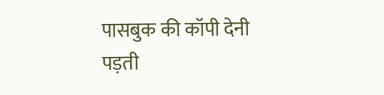पासबुक की कॉपी देनी पड़ती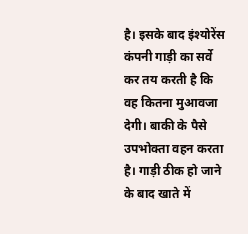है। इसके बाद इंश्योरेंस कंपनी गाड़ी का सर्वे कर तय करती है कि वह कितना मुआवजा देगी। बाकी के पैसे उपभोक्ता वहन करता है। गाड़ी ठीक हो जाने के बाद खाते में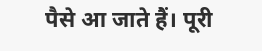पैसे आ जाते हैं। पूरी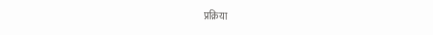प्रक्रिया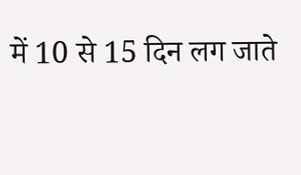में 10 से 15 दिन लग जाते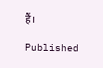हैं।

Published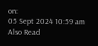on:
05 Sept 2024 10:59 am
Also Read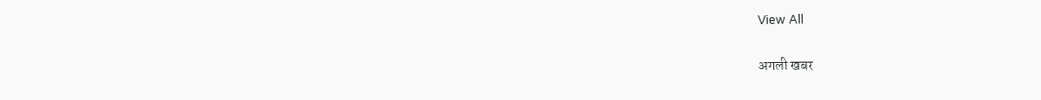View All

अगली खबर